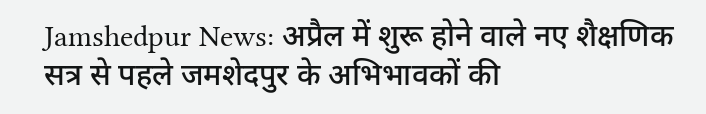Jamshedpur News: अप्रैल में शुरू होने वाले नए शैक्षणिक सत्र से पहले जमशेदपुर के अभिभावकों की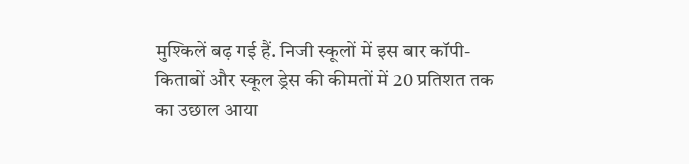मुश्किलें बढ़ गई हैं. निजी स्कूलों में इस बार कॉपी-किताबों और स्कूल ड्रेस की कीमतों में 20 प्रतिशत तक का उछाल आया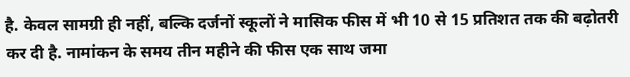है. केवल सामग्री ही नहीं, बल्कि दर्जनों स्कूलों ने मासिक फीस में भी 10 से 15 प्रतिशत तक की बढ़ोतरी कर दी है. नामांकन के समय तीन महीने की फीस एक साथ जमा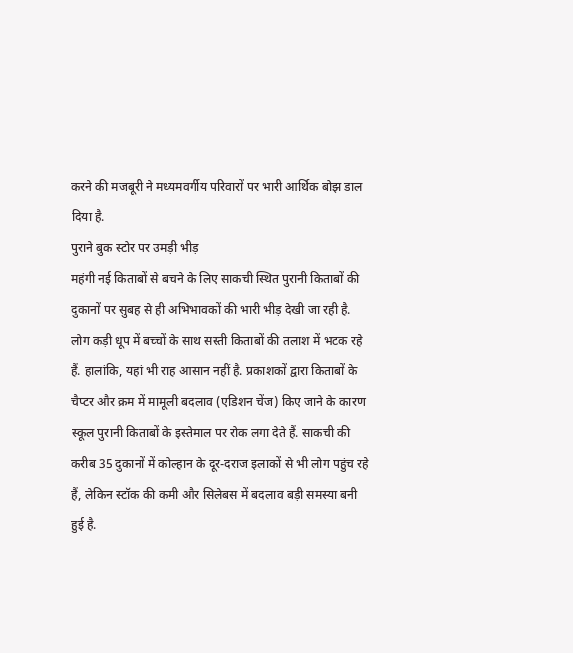करने की मजबूरी ने मध्यमवर्गीय परिवारों पर भारी आर्थिक बोझ डाल दिया है.
पुराने बुक स्टोर पर उमड़ी भीड़
महंगी नई किताबों से बचने के लिए साकची स्थित पुरानी किताबों की दुकानों पर सुबह से ही अभिभावकों की भारी भीड़ देखी जा रही है. लोग कड़ी धूप में बच्चों के साथ सस्ती किताबों की तलाश में भटक रहे हैं. हालांकि, यहां भी राह आसान नहीं है. प्रकाशकों द्वारा किताबों के चैप्टर और क्रम में मामूली बदलाव (एडिशन चेंज) किए जाने के कारण स्कूल पुरानी किताबों के इस्तेमाल पर रोक लगा देते हैं. साकची की करीब 35 दुकानों में कोल्हान के दूर-दराज इलाकों से भी लोग पहुंच रहे हैं, लेकिन स्टॉक की कमी और सिलेबस में बदलाव बड़ी समस्या बनी हुई है.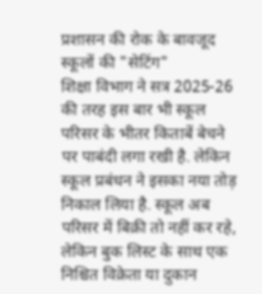प्रशासन की रोक के बावजूद स्कूलों की "सेटिंग"
शिक्षा विभाग ने सत्र 2025-26 की तरह इस बार भी स्कूल परिसर के भीतर किताबें बेचने पर पाबंदी लगा रखी है. लेकिन स्कूल प्रबंधन ने इसका नया तोड़ निकाल लिया है. स्कूल अब परिसर में बिक्री तो नहीं कर रहे, लेकिन बुक लिस्ट के साथ एक निश्चित विक्रेता या दुकान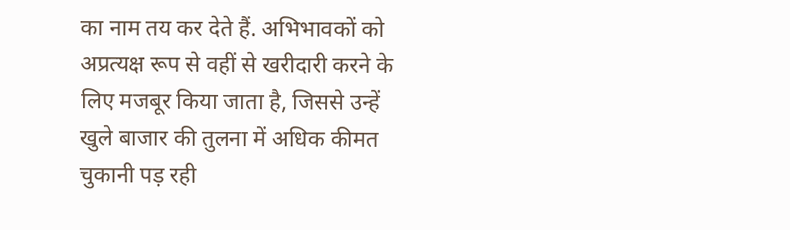का नाम तय कर देते हैं. अभिभावकों को अप्रत्यक्ष रूप से वहीं से खरीदारी करने के लिए मजबूर किया जाता है, जिससे उन्हें खुले बाजार की तुलना में अधिक कीमत चुकानी पड़ रही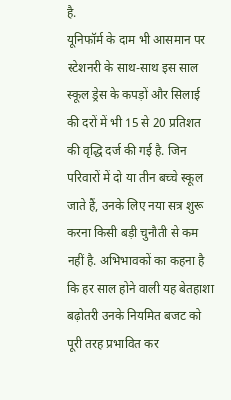है.
यूनिफॉर्म के दाम भी आसमान पर
स्टेशनरी के साथ-साथ इस साल स्कूल ड्रेस के कपड़ों और सिलाई की दरों में भी 15 से 20 प्रतिशत की वृद्धि दर्ज की गई है. जिन परिवारों में दो या तीन बच्चे स्कूल जाते हैं, उनके लिए नया सत्र शुरू करना किसी बड़ी चुनौती से कम नहीं है. अभिभावकों का कहना है कि हर साल होने वाली यह बेतहाशा बढ़ोतरी उनके नियमित बजट को पूरी तरह प्रभावित कर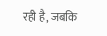रही है, जबकि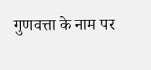गुणवत्ता के नाम पर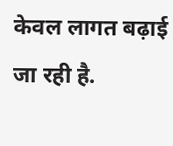केवल लागत बढ़ाई जा रही है.